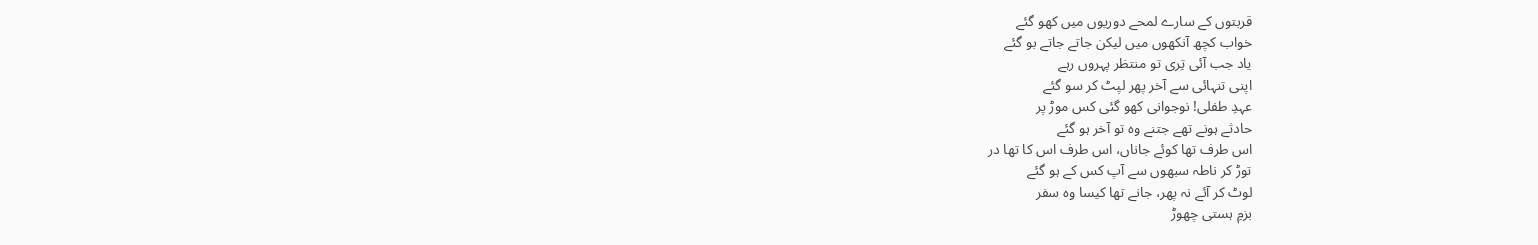قربتوں کے سارے لمحے دوریوں میں کھو گئے
خواب کچھ آنکھوں میں لیکن جاتے جاتے بو گئے
یاد جب آئی تِری تو منتظر پہروں رہے
اپنی تنہائی سے آخر پھر لپٹ کر سو گئے
عہدِ طفلی! نوجوانی کھو گئی کس موڑ پر
حادثے ہونے تھے جتنے وہ تو آخر ہو گئے
اس طرف تھا کوئے جاناں، اس طرف اس کا تھا در
توڑ کر ناطہ سبھوں سے آپ کس کے ہو گئے
لوٹ کر آئے نہ پھر، جانے تھا کیسا وہ سفر
بزمِ ہستی چھوڑ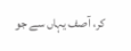کر، آصف یہاں سے جو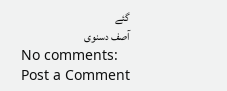گئے
آصف دسنوی
No comments:
Post a Comment